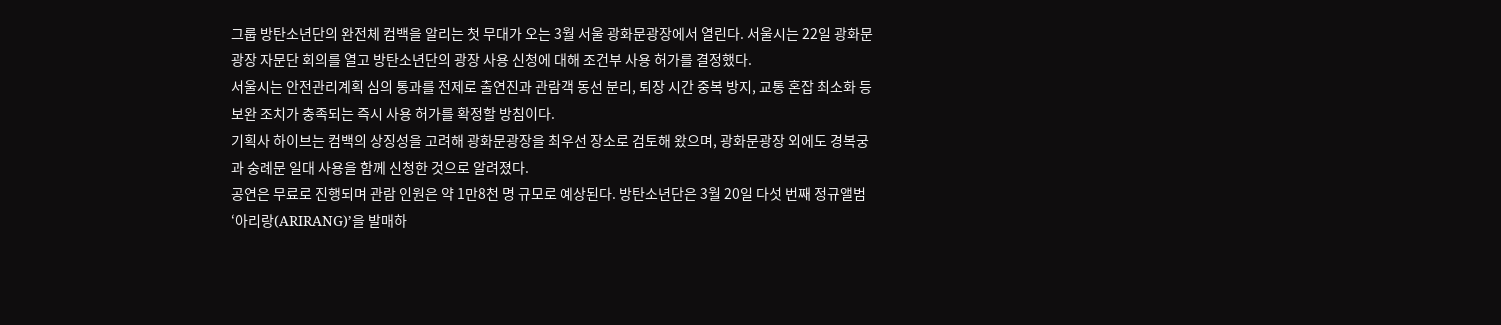그룹 방탄소년단의 완전체 컴백을 알리는 첫 무대가 오는 3월 서울 광화문광장에서 열린다. 서울시는 22일 광화문광장 자문단 회의를 열고 방탄소년단의 광장 사용 신청에 대해 조건부 사용 허가를 결정했다.
서울시는 안전관리계획 심의 통과를 전제로 출연진과 관람객 동선 분리, 퇴장 시간 중복 방지, 교통 혼잡 최소화 등 보완 조치가 충족되는 즉시 사용 허가를 확정할 방침이다.
기획사 하이브는 컴백의 상징성을 고려해 광화문광장을 최우선 장소로 검토해 왔으며, 광화문광장 외에도 경복궁과 숭례문 일대 사용을 함께 신청한 것으로 알려졌다.
공연은 무료로 진행되며 관람 인원은 약 1만8천 명 규모로 예상된다. 방탄소년단은 3월 20일 다섯 번째 정규앨범 ‘아리랑(ARIRANG)’을 발매하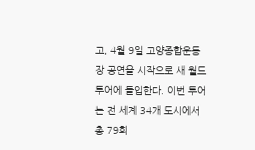고, 4월 9일 고양종합운동장 공연을 시작으로 새 월드투어에 돌입한다. 이번 투어는 전 세계 34개 도시에서 총 79회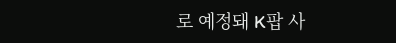로 예정돼 K팝 사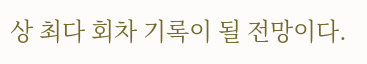상 최다 회차 기록이 될 전망이다.